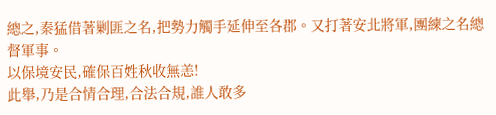總之,秦猛借著剿匪之名,把勢力觸手延伸至各郡。又打著安北將軍,團練之名總督軍事。
以保境安民,確保百姓秋收無恙!
此舉,乃是合情合理,合法合規,誰人敢多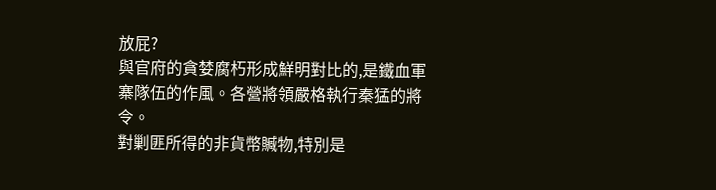放屁?
與官府的貪婪腐朽形成鮮明對比的,是鐵血軍寨隊伍的作風。各營將領嚴格執行秦猛的將令。
對剿匪所得的非貨幣贓物,特別是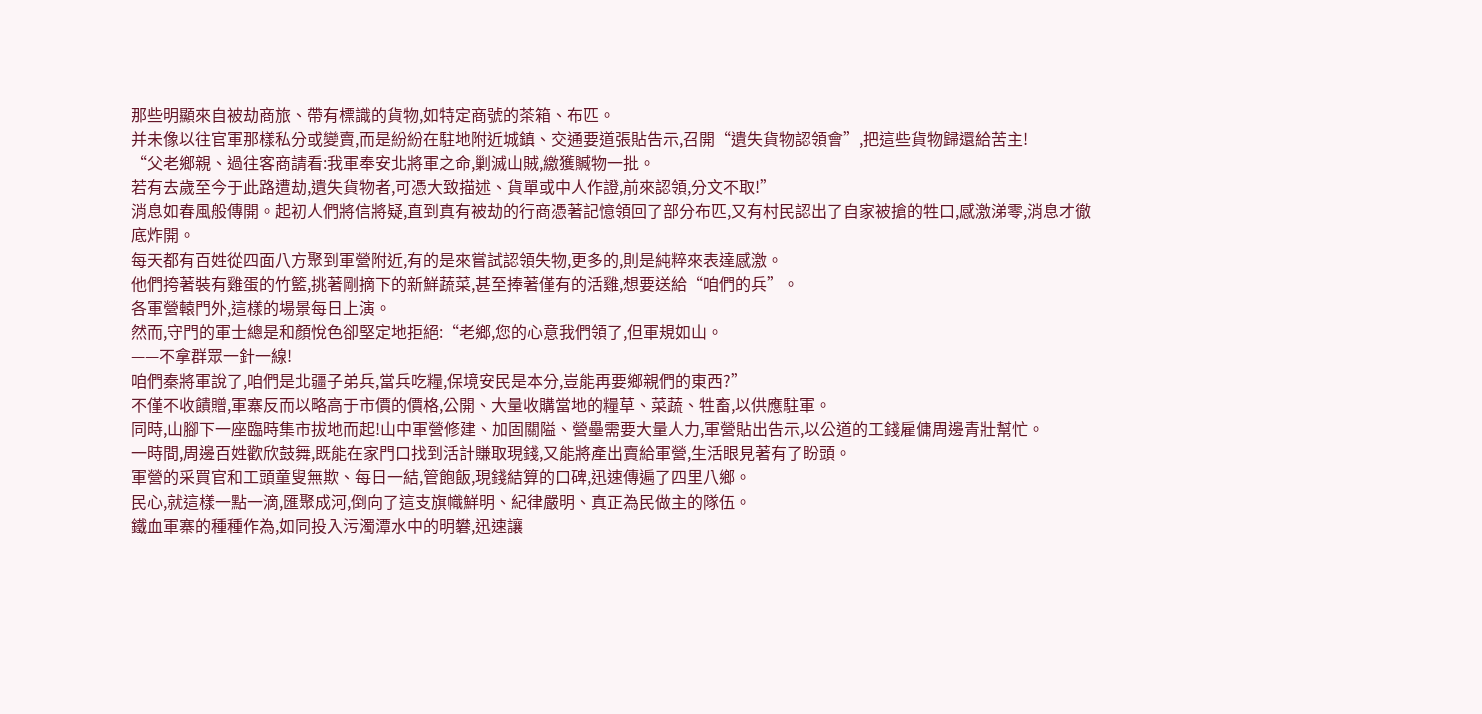那些明顯來自被劫商旅、帶有標識的貨物,如特定商號的茶箱、布匹。
并未像以往官軍那樣私分或變賣,而是紛紛在駐地附近城鎮、交通要道張貼告示,召開“遺失貨物認領會”,把這些貨物歸還給苦主!
“父老鄉親、過往客商請看:我軍奉安北將軍之命,剿滅山賊,繳獲贓物一批。
若有去歲至今于此路遭劫,遺失貨物者,可憑大致描述、貨單或中人作證,前來認領,分文不取!”
消息如春風般傳開。起初人們將信將疑,直到真有被劫的行商憑著記憶領回了部分布匹,又有村民認出了自家被搶的牲口,感激涕零,消息才徹底炸開。
每天都有百姓從四面八方聚到軍營附近,有的是來嘗試認領失物,更多的,則是純粹來表達感激。
他們挎著裝有雞蛋的竹籃,挑著剛摘下的新鮮蔬菜,甚至捧著僅有的活雞,想要送給“咱們的兵”。
各軍營轅門外,這樣的場景每日上演。
然而,守門的軍士總是和顏悅色卻堅定地拒絕:“老鄉,您的心意我們領了,但軍規如山。
——不拿群眾一針一線!
咱們秦將軍說了,咱們是北疆子弟兵,當兵吃糧,保境安民是本分,豈能再要鄉親們的東西?”
不僅不收饋贈,軍寨反而以略高于市價的價格,公開、大量收購當地的糧草、菜蔬、牲畜,以供應駐軍。
同時,山腳下一座臨時集市拔地而起!山中軍營修建、加固關隘、營壘需要大量人力,軍營貼出告示,以公道的工錢雇傭周邊青壯幫忙。
一時間,周邊百姓歡欣鼓舞,既能在家門口找到活計賺取現錢,又能將產出賣給軍營,生活眼見著有了盼頭。
軍營的采買官和工頭童叟無欺、每日一結,管飽飯,現錢結算的口碑,迅速傳遍了四里八鄉。
民心,就這樣一點一滴,匯聚成河,倒向了這支旗幟鮮明、紀律嚴明、真正為民做主的隊伍。
鐵血軍寨的種種作為,如同投入污濁潭水中的明礬,迅速讓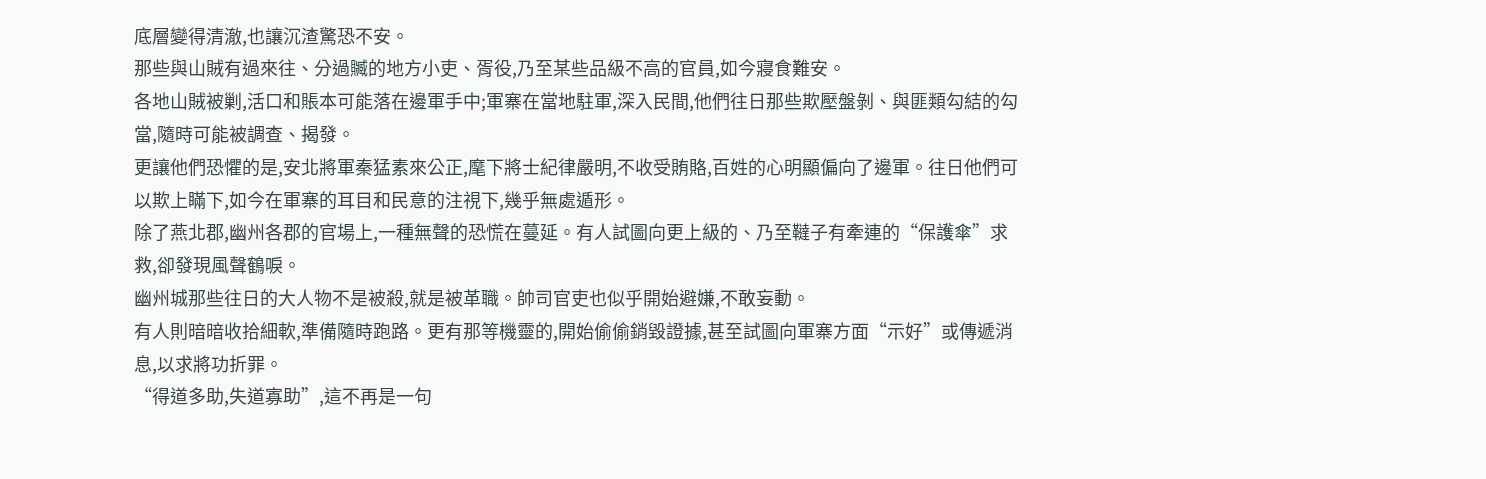底層變得清澈,也讓沉渣驚恐不安。
那些與山賊有過來往、分過贓的地方小吏、胥役,乃至某些品級不高的官員,如今寢食難安。
各地山賊被剿,活口和賬本可能落在邊軍手中;軍寨在當地駐軍,深入民間,他們往日那些欺壓盤剝、與匪類勾結的勾當,隨時可能被調查、揭發。
更讓他們恐懼的是,安北將軍秦猛素來公正,麾下將士紀律嚴明,不收受賄賂,百姓的心明顯偏向了邊軍。往日他們可以欺上瞞下,如今在軍寨的耳目和民意的注視下,幾乎無處遁形。
除了燕北郡,幽州各郡的官場上,一種無聲的恐慌在蔓延。有人試圖向更上級的、乃至韃子有牽連的“保護傘”求救,卻發現風聲鶴唳。
幽州城那些往日的大人物不是被殺,就是被革職。帥司官吏也似乎開始避嫌,不敢妄動。
有人則暗暗收拾細軟,準備隨時跑路。更有那等機靈的,開始偷偷銷毀證據,甚至試圖向軍寨方面“示好”或傳遞消息,以求將功折罪。
“得道多助,失道寡助”,這不再是一句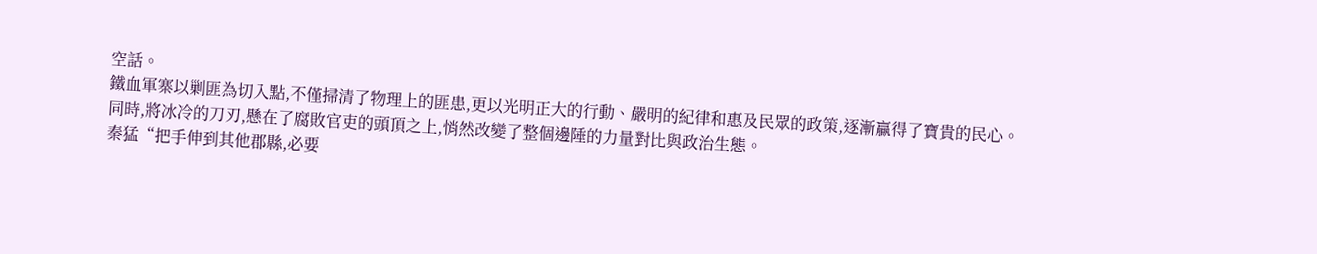空話。
鐵血軍寨以剿匪為切入點,不僅掃清了物理上的匪患,更以光明正大的行動、嚴明的紀律和惠及民眾的政策,逐漸贏得了寶貴的民心。
同時,將冰冷的刀刃,懸在了腐敗官吏的頭頂之上,悄然改變了整個邊陲的力量對比與政治生態。
秦猛“把手伸到其他郡縣,必要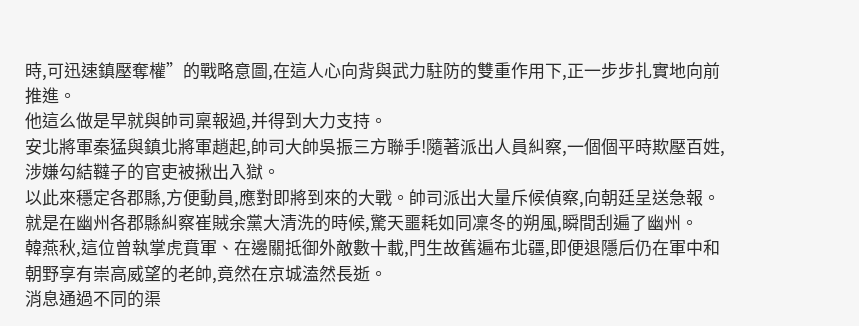時,可迅速鎮壓奪權”的戰略意圖,在這人心向背與武力駐防的雙重作用下,正一步步扎實地向前推進。
他這么做是早就與帥司稟報過,并得到大力支持。
安北將軍秦猛與鎮北將軍趙起,帥司大帥吳振三方聯手!隨著派出人員糾察,一個個平時欺壓百姓,涉嫌勾結韃子的官吏被揪出入獄。
以此來穩定各郡縣,方便動員,應對即將到來的大戰。帥司派出大量斥候偵察,向朝廷呈送急報。
就是在幽州各郡縣糾察崔賊余黨大清洗的時候,驚天噩耗如同凜冬的朔風,瞬間刮遍了幽州。
韓燕秋,這位曾執掌虎賁軍、在邊關抵御外敵數十載,門生故舊遍布北疆,即便退隱后仍在軍中和朝野享有崇高威望的老帥,竟然在京城溘然長逝。
消息通過不同的渠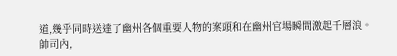道,幾乎同時送達了幽州各個重要人物的案頭和在幽州官場瞬間激起千層浪。
帥司內,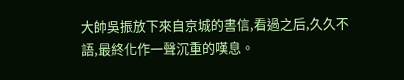大帥吳振放下來自京城的書信,看過之后,久久不語,最終化作一聲沉重的嘆息。